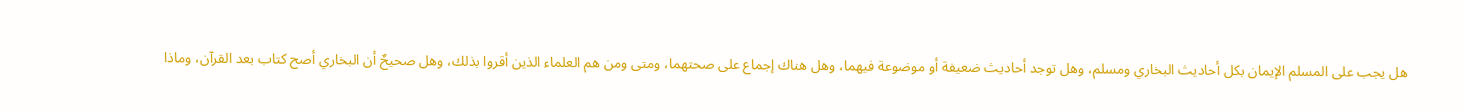هل يجب على المسلم الإيمان بكل أحاديث البخاري ومسلم، وهل توجد أحاديث ضعيفة أو موضوعة فيهما، وهل هناك إجماع على صحتهما، ومتى ومن هم العلماء الذين أقروا بذلك، وهل صحيحٌ أن البخاري أصح كتاب بعد القرآن، وماذا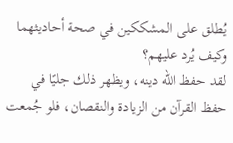يُطلق على المشككين في صحة أحاديثهما وكيف يُرد عليهم؟
لقد حفظ الله دينه، ويظهر ذلك جليًا في حفظ القرآن من الزيادة والنقصان، فلو جُمعت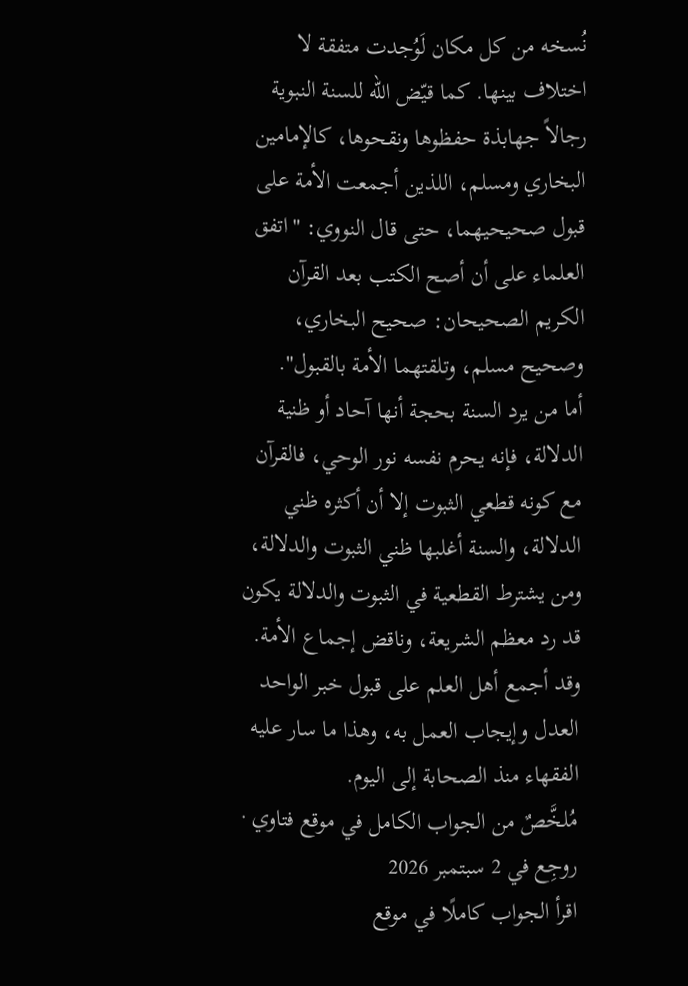نُسخه من كل مكان لَوُجدت متفقة لا اختلاف بينها. كما قيّض الله للسنة النبوية رجالاً جهابذة حفظوها ونقحوها، كالإمامين البخاري ومسلم، اللذين أجمعت الأمة على قبول صحيحيهما، حتى قال النووي: "اتفق العلماء على أن أصح الكتب بعد القرآن الكريم الصحيحان: صحيح البخاري، وصحيح مسلم، وتلقتهما الأمة بالقبول".
أما من يرد السنة بحجة أنها آحاد أو ظنية الدلالة، فإنه يحرم نفسه نور الوحي، فالقرآن مع كونه قطعي الثبوت إلا أن أكثره ظني الدلالة، والسنة أغلبها ظني الثبوت والدلالة، ومن يشترط القطعية في الثبوت والدلالة يكون قد رد معظم الشريعة، وناقض إجماع الأمة.
وقد أجمع أهل العلم على قبول خبر الواحد العدل وإيجاب العمل به، وهذا ما سار عليه الفقهاء منذ الصحابة إلى اليوم.
مُلخَّصٌ من الجواب الكامل في موقع فتاوي · روجِع في 2 سبتمبر 2026
اقرأ الجواب كاملًا في موقع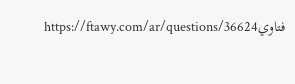فتاويhttps://ftawy.com/ar/questions/36624